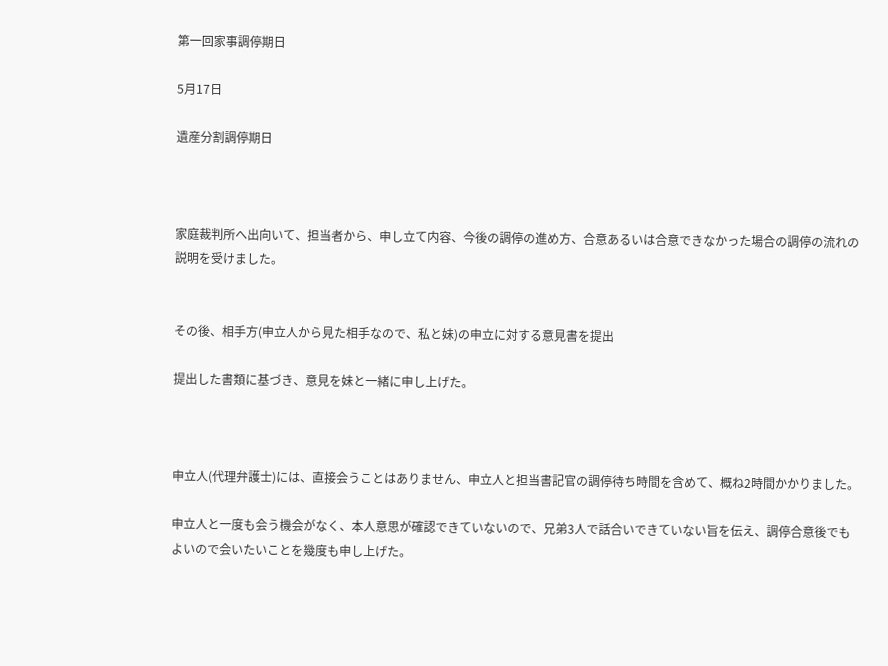第一回家事調停期日

5月17日

遺産分割調停期日



家庭裁判所へ出向いて、担当者から、申し立て内容、今後の調停の進め方、合意あるいは合意できなかった場合の調停の流れの説明を受けました。


その後、相手方(申立人から見た相手なので、私と妹)の申立に対する意見書を提出

提出した書類に基づき、意見を妹と一緒に申し上げた。



申立人(代理弁護士)には、直接会うことはありません、申立人と担当書記官の調停待ち時間を含めて、概ね2時間かかりました。

申立人と一度も会う機会がなく、本人意思が確認できていないので、兄弟3人で話合いできていない旨を伝え、調停合意後でもよいので会いたいことを幾度も申し上げた。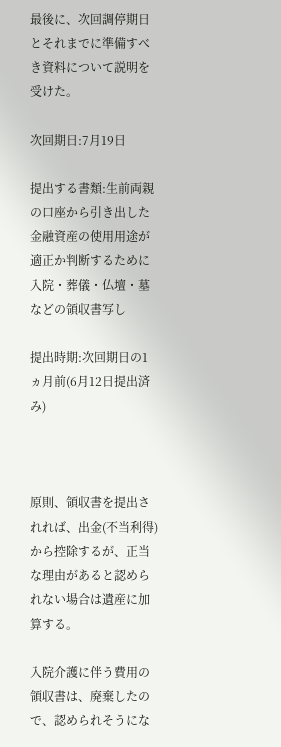最後に、次回調停期日とそれまでに準備すべき資料について説明を受けた。

次回期日:7月19日

提出する書類:生前両親の口座から引き出した金融資産の使用用途が適正か判断するために入院・葬儀・仏壇・墓などの領収書写し

提出時期:次回期日の1ヵ月前(6月12日提出済み)



原則、領収書を提出されれば、出金(不当利得)から控除するが、正当な理由があると認められない場合は遺産に加算する。

入院介護に伴う費用の領収書は、廃棄したので、認められそうにな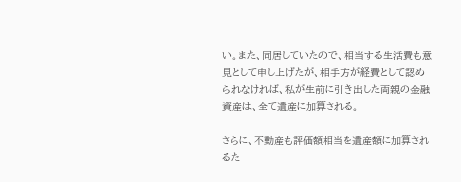い。また、同居していたので、相当する生活費も意見として申し上げたが、相手方が経費として認められなければ、私が生前に引き出した両親の金融資産は、全て遺産に加算される。

さらに、不動産も評価額相当を遺産額に加算されるた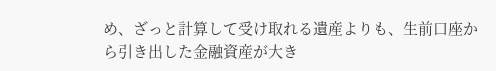め、ざっと計算して受け取れる遺産よりも、生前口座から引き出した金融資産が大き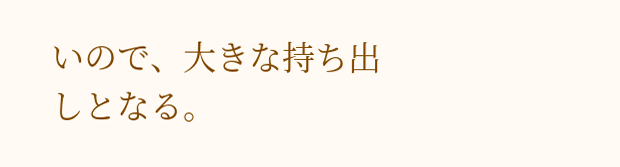いので、大きな持ち出しとなる。